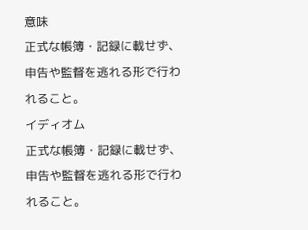意味
正式な帳簿・記録に載せず、申告や監督を逃れる形で行われること。
イディオム
正式な帳簿・記録に載せず、申告や監督を逃れる形で行われること。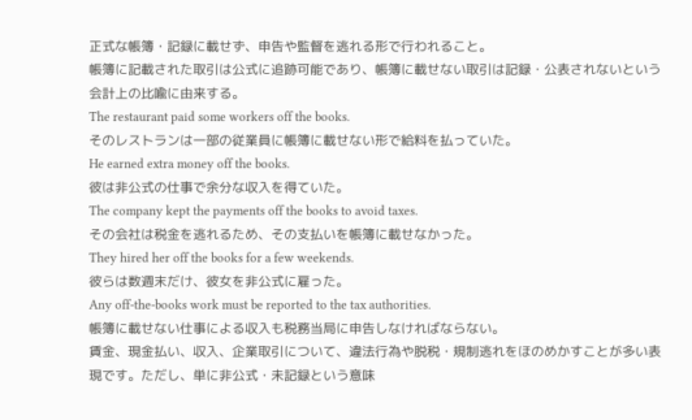正式な帳簿・記録に載せず、申告や監督を逃れる形で行われること。
帳簿に記載された取引は公式に追跡可能であり、帳簿に載せない取引は記録・公表されないという会計上の比喩に由来する。
The restaurant paid some workers off the books.
そのレストランは一部の従業員に帳簿に載せない形で給料を払っていた。
He earned extra money off the books.
彼は非公式の仕事で余分な収入を得ていた。
The company kept the payments off the books to avoid taxes.
その会社は税金を逃れるため、その支払いを帳簿に載せなかった。
They hired her off the books for a few weekends.
彼らは数週末だけ、彼女を非公式に雇った。
Any off-the-books work must be reported to the tax authorities.
帳簿に載せない仕事による収入も税務当局に申告しなければならない。
賃金、現金払い、収入、企業取引について、違法行為や脱税・規制逃れをほのめかすことが多い表現です。ただし、単に非公式・未記録という意味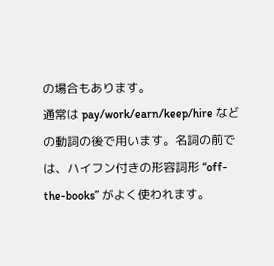の場合もあります。
通常は pay/work/earn/keep/hire などの動詞の後で用います。名詞の前では、ハイフン付きの形容詞形 “off-the-books” がよく使われます。